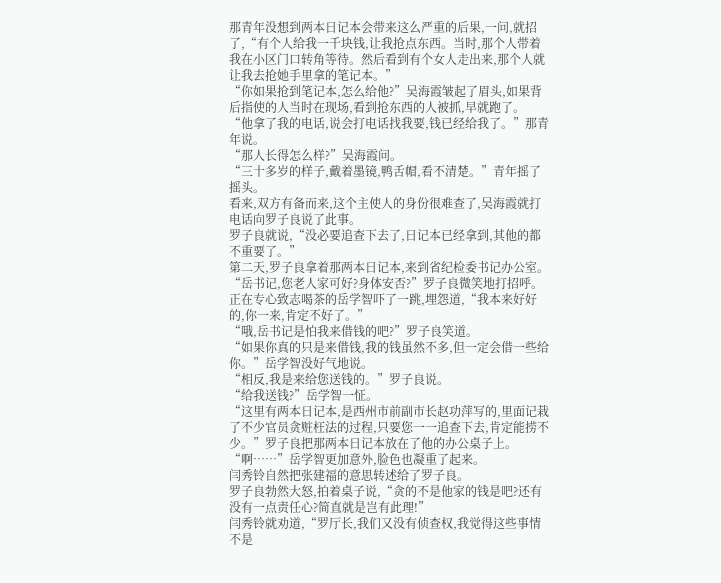那青年没想到两本日记本会带来这么严重的后果,一问,就招了,“有个人给我一千块钱,让我抢点东西。当时,那个人带着我在小区门口转角等待。然后看到有个女人走出来,那个人就让我去抢她手里拿的笔记本。”
“你如果抢到笔记本,怎么给他?”吴海霞皱起了眉头,如果背后指使的人当时在现场,看到抢东西的人被抓,早就跑了。
“他拿了我的电话,说会打电话找我要,钱已经给我了。”那青年说。
“那人长得怎么样?”吴海霞问。
“三十多岁的样子,戴着墨镜,鸭舌帽,看不清楚。”青年摇了摇头。
看来,双方有备而来,这个主使人的身份很难查了,吴海霞就打电话向罗子良说了此事。
罗子良就说,“没必要追查下去了,日记本已经拿到,其他的都不重要了。”
第二天,罗子良拿着那两本日记本,来到省纪检委书记办公室。
“岳书记,您老人家可好?身体安否?”罗子良微笑地打招呼。
正在专心致志喝茶的岳学智吓了一跳,埋怨道,“我本来好好的,你一来,肯定不好了。”
“哦,岳书记是怕我来借钱的吧?”罗子良笑道。
“如果你真的只是来借钱,我的钱虽然不多,但一定会借一些给你。”岳学智没好气地说。
“相反,我是来给您送钱的。”罗子良说。
“给我送钱?”岳学智一怔。
“这里有两本日记本,是西州市前副市长赵功萍写的,里面记栽了不少官员贪赃枉法的过程,只要您一一追查下去,肯定能捞不少。”罗子良把那两本日记本放在了他的办公桌子上。
“啊……”岳学智更加意外,脸色也凝重了起来。
闫秀铃自然把张建福的意思转述给了罗子良。
罗子良勃然大怒,拍着桌子说,“贪的不是他家的钱是吧?还有没有一点责任心?简直就是岂有此理!”
闫秀铃就劝道,“罗厅长,我们又没有侦查权,我觉得这些事情不是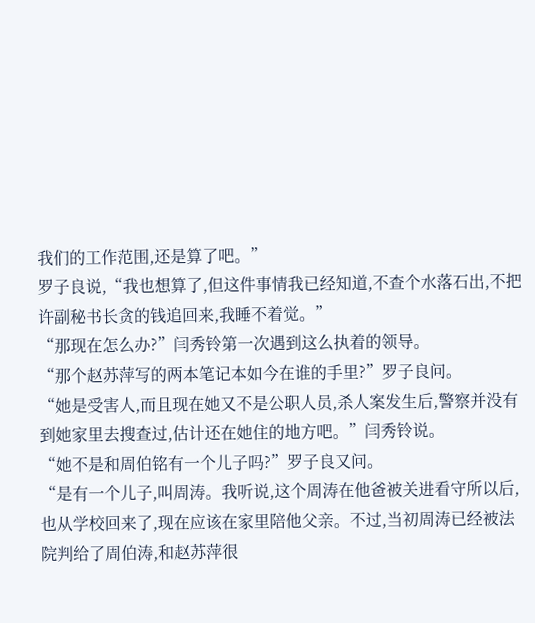我们的工作范围,还是算了吧。”
罗子良说,“我也想算了,但这件事情我已经知道,不查个水落石出,不把许副秘书长贪的钱追回来,我睡不着觉。”
“那现在怎么办?”闫秀铃第一次遇到这么执着的领导。
“那个赵苏萍写的两本笔记本如今在谁的手里?”罗子良问。
“她是受害人,而且现在她又不是公职人员,杀人案发生后,警察并没有到她家里去搜查过,估计还在她住的地方吧。”闫秀铃说。
“她不是和周伯铭有一个儿子吗?”罗子良又问。
“是有一个儿子,叫周涛。我听说,这个周涛在他爸被关进看守所以后,也从学校回来了,现在应该在家里陪他父亲。不过,当初周涛已经被法院判给了周伯涛,和赵苏萍很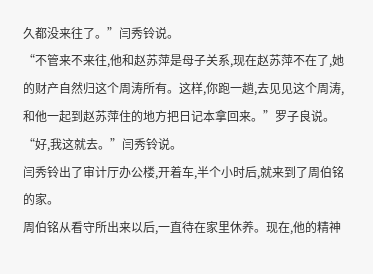久都没来往了。”闫秀铃说。
“不管来不来往,他和赵苏萍是母子关系,现在赵苏萍不在了,她的财产自然归这个周涛所有。这样,你跑一趟,去见见这个周涛,和他一起到赵苏萍住的地方把日记本拿回来。”罗子良说。
“好,我这就去。”闫秀铃说。
闫秀铃出了审计厅办公楼,开着车,半个小时后,就来到了周伯铭的家。
周伯铭从看守所出来以后,一直待在家里休养。现在,他的精神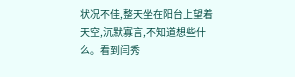状况不佳,整天坐在阳台上望着天空,沉默寡言,不知道想些什么。看到闫秀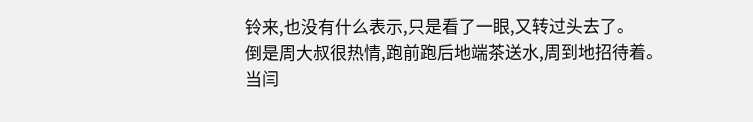铃来,也没有什么表示,只是看了一眼,又转过头去了。
倒是周大叔很热情,跑前跑后地端茶送水,周到地招待着。
当闫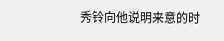秀铃向他说明来意的时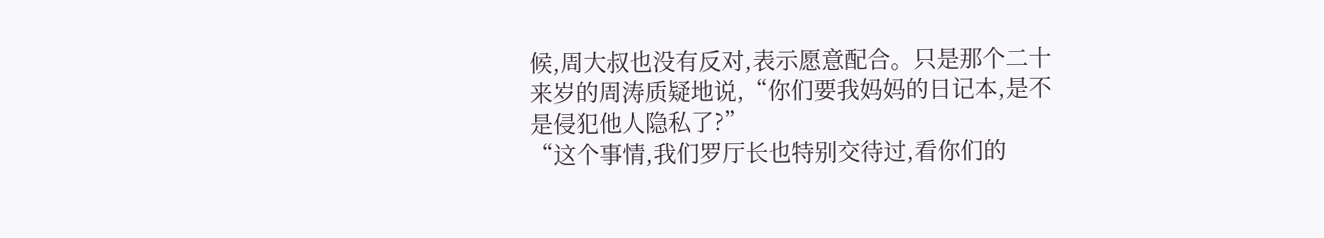候,周大叔也没有反对,表示愿意配合。只是那个二十来岁的周涛质疑地说,“你们要我妈妈的日记本,是不是侵犯他人隐私了?”
“这个事情,我们罗厅长也特别交待过,看你们的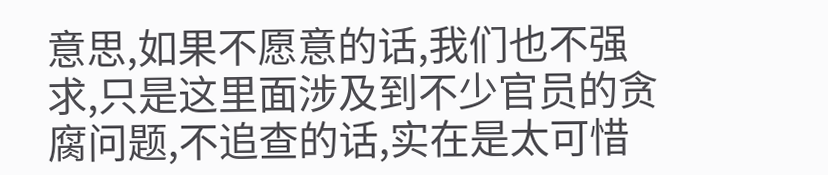意思,如果不愿意的话,我们也不强求,只是这里面涉及到不少官员的贪腐问题,不追查的话,实在是太可惜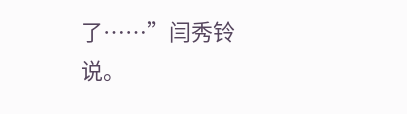了……”闫秀铃说。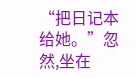“把日记本给她。”忽然,坐在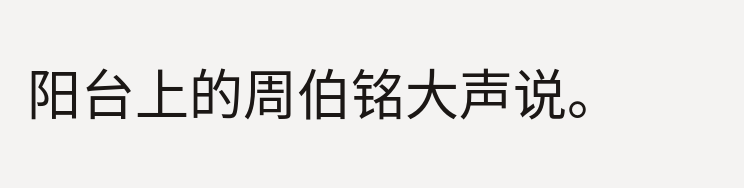阳台上的周伯铭大声说。